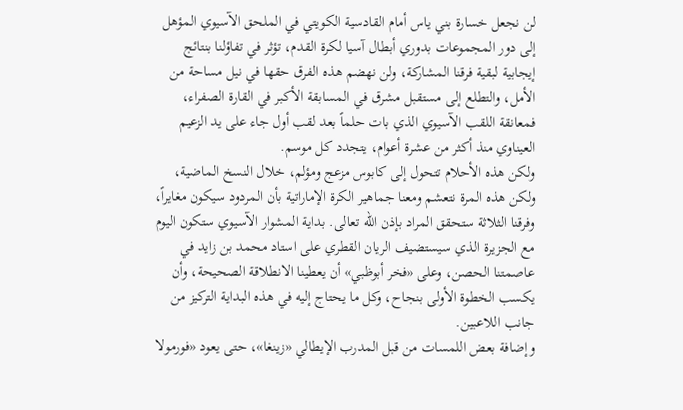لن نجعل خسارة بني ياس أمام القادسية الكويتي في الملحق الآسيوي المؤهل إلى دور المجموعات بدوري أبطال آسيا لكرة القدم، تؤثر في تفاؤلنا بنتائج إيجابية لبقية فرقنا المشاركة، ولن نهضم هذه الفرق حقها في نيل مساحة من الأمل، والتطلع إلى مستقبل مشرق في المسابقة الأكبر في القارة الصفراء، فمعانقة اللقب الآسيوي الذي بات حلماً بعد لقب أول جاء على يد الزعيم العيناوي منذ أكثر من عشرة أعوام، يتجدد كل موسم.
ولكن هذه الأحلام تتحول إلى كابوس مزعج ومؤلم، خلال النسخ الماضية، ولكن هذه المرة نتعشم ومعنا جماهير الكرة الإماراتية بأن المردود سيكون مغايراً، وفرقنا الثلاثة ستحقق المراد بإذن الله تعالى. بداية المشوار الآسيوي ستكون اليوم مع الجزيرة الذي سيستضيف الريان القطري على استاد محمد بن زايد في عاصمتنا الحصن، وعلى «فخر أبوظبي» أن يعطينا الانطلاقة الصحيحة، وأن يكسب الخطوة الأولى بنجاح، وكل ما يحتاج إليه في هذه البداية التركيز من جانب اللاعبين.
وإضافة بعض اللمسات من قبل المدرب الإيطالي «زينغا»، حتى يعود «فورمولا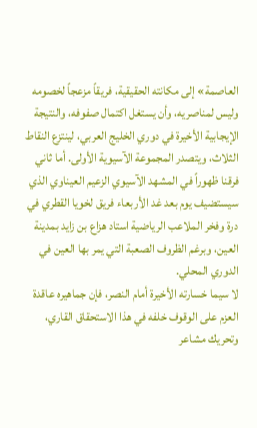العاصمة» إلى مكانته الحقيقية، فريقاً مزعجاً لخصومه وليس لمناصريه، وأن يستغل اكتمال صفوفه، والنتيجة الإيجابية الأخيرة في دوري الخليج العربي، لينتزع النقاط الثلاث، ويتصدر المجموعة الآسيوية الأولى. أما ثاني فرقنا ظهوراً في المشهد الآسيوي الزعيم العيناوي الذي سيستضيف يوم بعد غد الأربعاء فريق لخويا القطري في درة وفخر الملاعب الرياضية استاد هزاع بن زايد بمدينة العين، وبرغم الظروف الصعبة التي يمر بها العين في الدوري المحلي.
لا سيما خسارته الأخيرة أمام النصر، فإن جماهيره عاقدة العزم على الوقوف خلفه في هذا الاستحقاق القاري، وتحريك مشاعر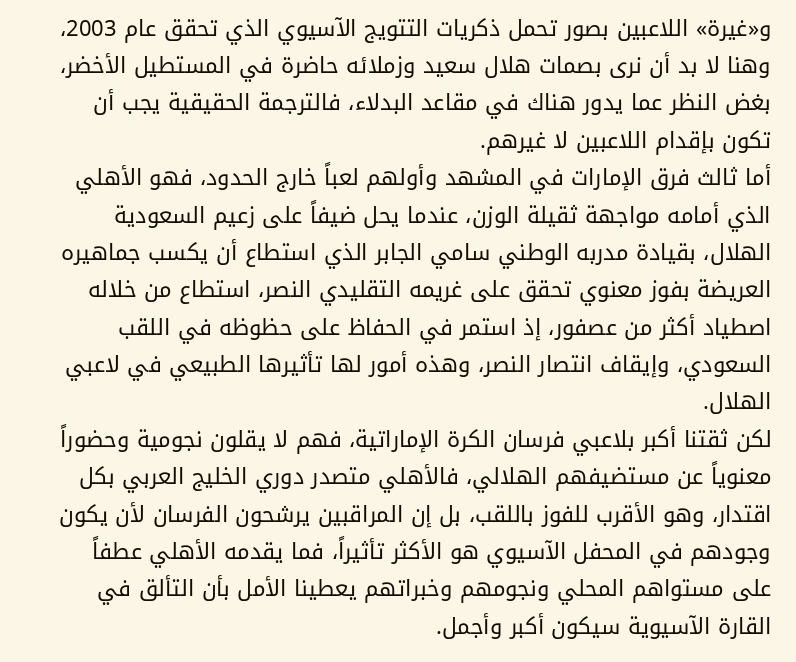و«غيرة» اللاعبين بصور تحمل ذكريات التتويج الآسيوي الذي تحقق عام 2003، وهنا لا بد أن نرى بصمات هلال سعيد وزملائه حاضرة في المستطيل الأخضر، بغض النظر عما يدور هناك في مقاعد البدلاء، فالترجمة الحقيقية يجب أن تكون بإقدام اللاعبين لا غيرهم.
أما ثالث فرق الإمارات في المشهد وأولهم لعباً خارج الحدود، فهو الأهلي الذي أمامه مواجهة ثقيلة الوزن، عندما يحل ضيفاً على زعيم السعودية الهلال، بقيادة مدربه الوطني سامي الجابر الذي استطاع أن يكسب جماهيره العريضة بفوز معنوي تحقق على غريمه التقليدي النصر، استطاع من خلاله اصطياد أكثر من عصفور، إذ استمر في الحفاظ على حظوظه في اللقب السعودي، وإيقاف انتصار النصر، وهذه أمور لها تأثيرها الطبيعي في لاعبي الهلال.
لكن ثقتنا أكبر بلاعبي فرسان الكرة الإماراتية، فهم لا يقلون نجومية وحضوراً معنوياً عن مستضيفهم الهلالي، فالأهلي متصدر دوري الخليج العربي بكل اقتدار، وهو الأقرب للفوز باللقب، بل إن المراقبين يرشحون الفرسان لأن يكون وجودهم في المحفل الآسيوي هو الأكثر تأثيراً، فما يقدمه الأهلي عطفاً على مستواهم المحلي ونجومهم وخبراتهم يعطينا الأمل بأن التألق في القارة الآسيوية سيكون أكبر وأجمل.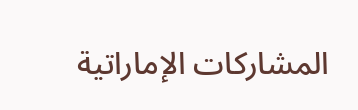المشاركات الإماراتية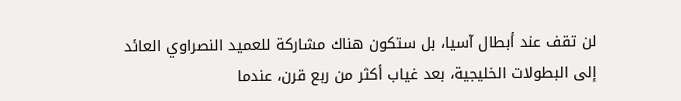لن تقف عند أبطال آسيا، بل ستكون هناك مشاركة للعميد النصراوي العائد إلى البطولات الخليجية، بعد غياب أكثر من ربع قرن، عندما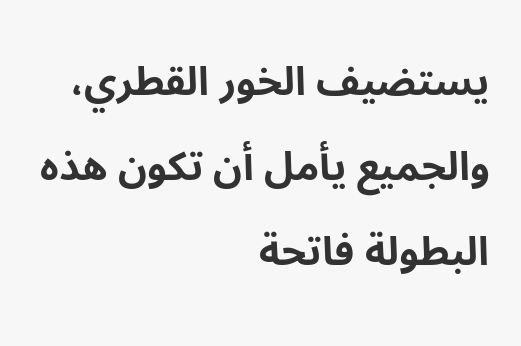يستضيف الخور القطري، والجميع يأمل أن تكون هذه البطولة فاتحة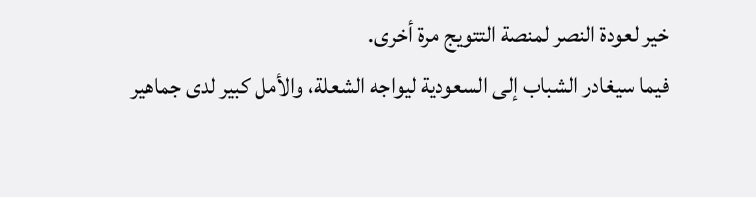خير لعودة النصر لمنصة التتويج مرة أخرى.
فيما سيغادر الشباب إلى السعودية ليواجه الشعلة، والأمل كبير لدى جماهير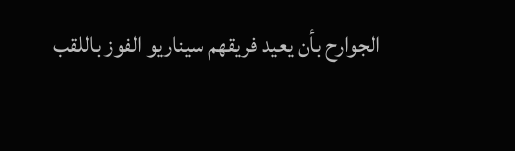الجوارح بأن يعيد فريقهم سيناريو الفوز باللقب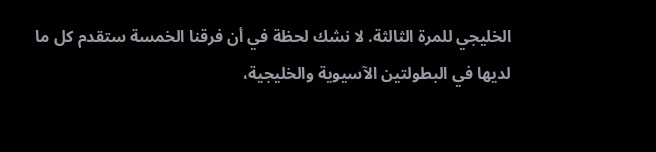الخليجي للمرة الثالثة. لا نشك لحظة في أن فرقنا الخمسة ستقدم كل ما لديها في البطولتين الآسيوية والخليجية،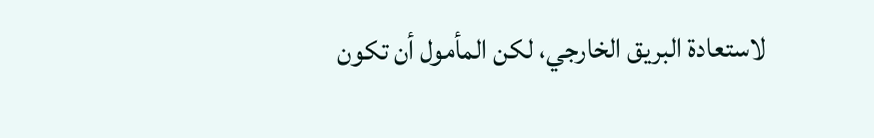لاستعادة البريق الخارجي، لكن المأمول أن تكون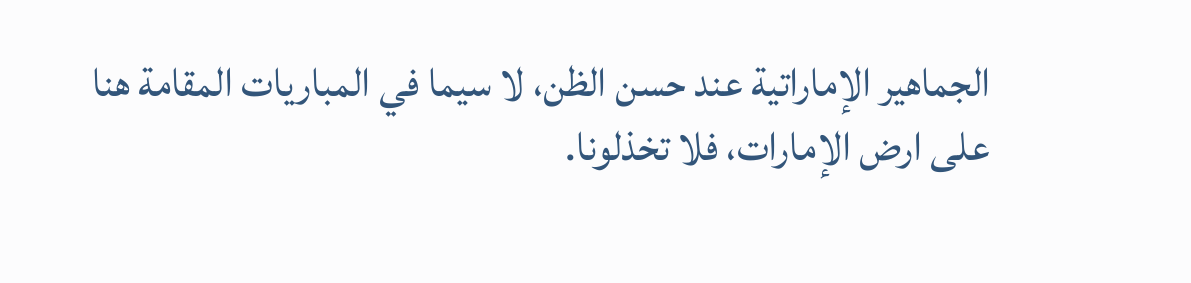الجماهير الإماراتية عند حسن الظن، لا سيما في المباريات المقامة هنا على ارض الإمارات، فلا تخذلونا.